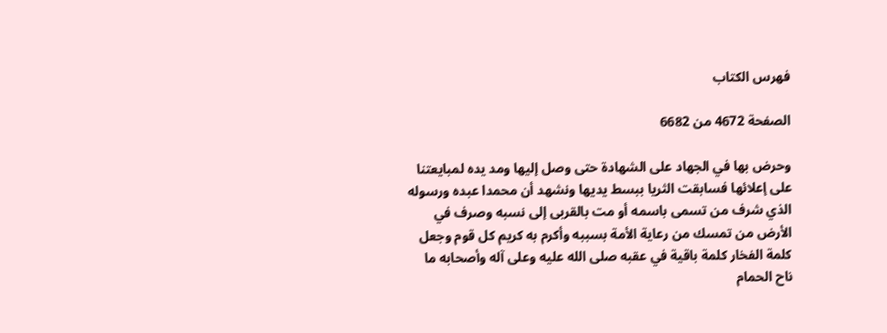فهرس الكتاب

الصفحة 4672 من 6682

وحرض بها في الجهاد على الشهادة حتى وصل إليها ومد يده لمبايعتنا على إعلائها فسابقت الثريا ببسط يديها ونشهد أن محمدا عبده ورسوله الذي شرف من تسمى باسمه أو مت بالقربى إلى نسبه وصرف في الأرض من تمسك من رعاية الأمة بسببه وأكرم به كريم كل قوم وجعل كلمة الفخار كلمة باقية في عقبه صلى الله عليه وعلى آله وأصحابه ما ناح الحمام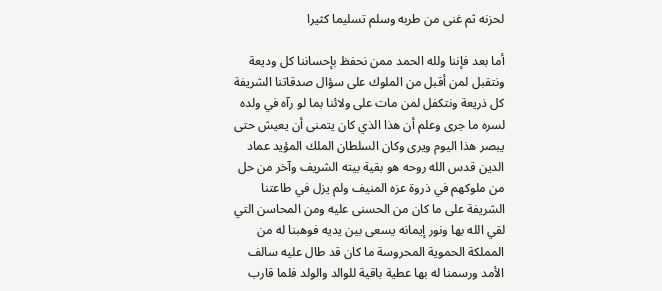لحزنه ثم غنى من طربه وسلم تسليما كثيرا

أما بعد فإننا ولله الحمد ممن نحفظ بإحساننا كل وديعة ونتقبل لمن أقبل من الملوك على سؤال صدقاتنا الشريفة كل ذريعة ونتكفل لمن مات على ولائنا بما لو رآه في ولده لسره ما جرى وعلم أن هذا الذي كان يتمنى أن يعيش حتى يبصر هذا اليوم ويرى وكان السلطان الملك المؤيد عماد الدين قدس الله روحه هو بقية بيته الشريف وآخر من حل من ملوكهم في ذروة عزه المنيف ولم يزل في طاعتنا الشريفة على ما كان من الحسنى عليه ومن المحاسن التي لقي الله بها ونور إيمانه يسعى بين يديه فوهبنا له من المملكة الحموية المحروسة ما كان قد طال عليه سالف الأمد ورسمنا له بها عطية باقية للوالد والولد فلما قارب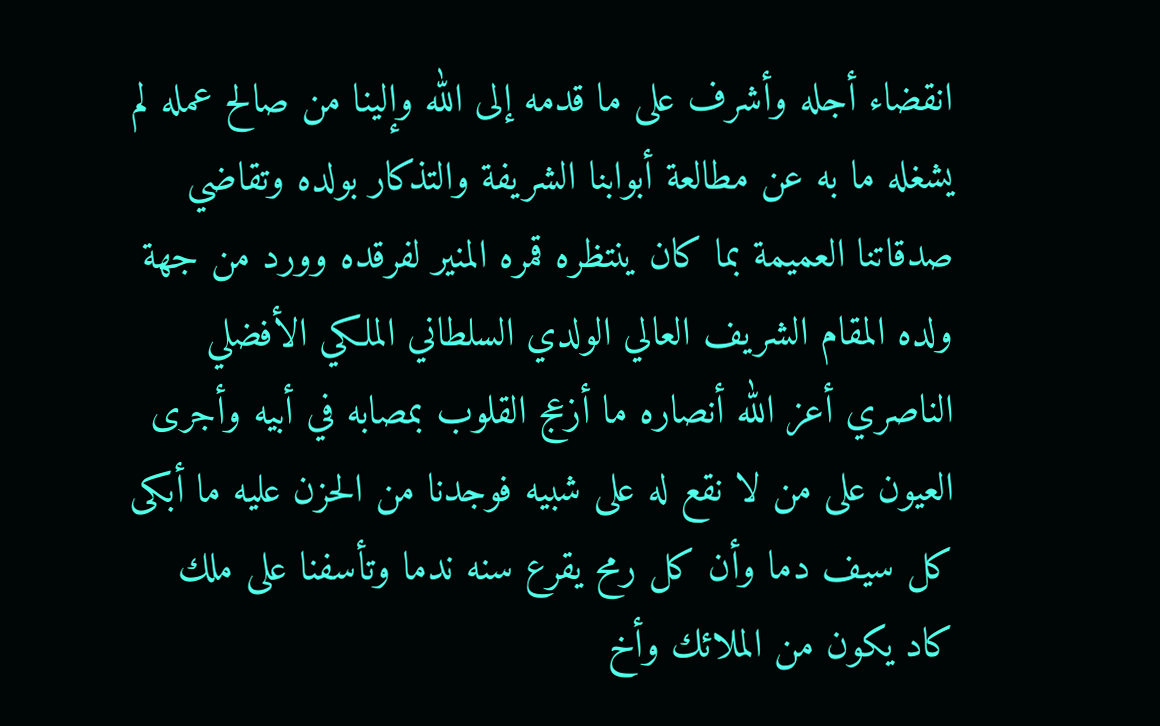انقضاء أجله وأشرف على ما قدمه إلى الله وإلينا من صالح عمله لم يشغله ما به عن مطالعة أبوابنا الشريفة والتذكار بولده وتقاضي صدقاتنا العميمة بما كان ينتظره قمره المنير لفرقده وورد من جهة ولده المقام الشريف العالي الولدي السلطاني الملكي الأفضلي الناصري أعز الله أنصاره ما أزعج القلوب بمصابه في أبيه وأجرى العيون على من لا نقع له على شبيه فوجدنا من الحزن عليه ما أبكى كل سيف دما وأن كل رمح يقرع سنه ندما وتأسفنا على ملك كاد يكون من الملائك وأخ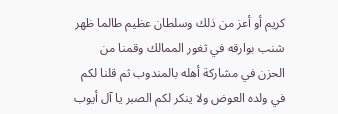كريم أو أعز من ذلك وسلطان عظيم طالما ظهر شنب بوارقه في ثغور الممالك وقمنا من الحزن في مشاركة أهله بالمندوب ثم قلنا لكم في ولده العوض ولا ينكر لكم الصبر يا آل أيوب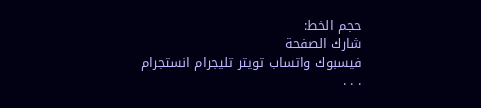حجم الخط:
شارك الصفحة
فيسبوك واتساب تويتر تليجرام انستجرام
. . .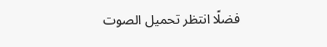فضلًا انتظر تحميل الصوت